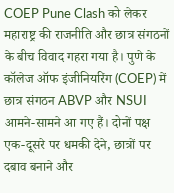COEP Pune Clash को लेकर महाराष्ट्र की राजनीति और छात्र संगठनों के बीच विवाद गहरा गया है। पुणे के कॉलेज ऑफ इंजीनियरिंग (COEP) में छात्र संगठन ABVP और NSUI आमने-सामने आ गए हैं। दोनों पक्ष एक-दूसरे पर धमकी देने, छात्रों पर दबाव बनाने और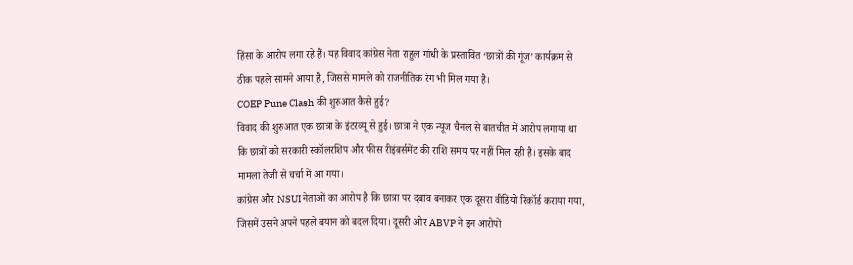हिंसा के आरोप लगा रहे हैं। यह विवाद कांग्रेस नेता राहुल गांधी के प्रस्तावित ‘छात्रों की गूंज’ कार्यक्रम से ठीक पहले सामने आया है, जिससे मामले को राजनीतिक रंग भी मिल गया है।
COEP Pune Clash की शुरुआत कैसे हुई?
विवाद की शुरुआत एक छात्रा के इंटरव्यू से हुई। छात्रा ने एक न्यूज चैनल से बातचीत में आरोप लगाया था कि छात्रों को सरकारी स्कॉलरशिप और फीस रीइंबर्समेंट की राशि समय पर नहीं मिल रही है। इसके बाद मामला तेजी से चर्चा में आ गया।
कांग्रेस और NSUI नेताओं का आरोप है कि छात्रा पर दबाव बनाकर एक दूसरा वीडियो रिकॉर्ड कराया गया, जिसमें उसने अपने पहले बयान को बदल दिया। दूसरी ओर ABVP ने इन आरोपों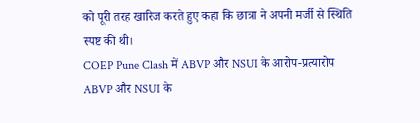को पूरी तरह खारिज करते हुए कहा कि छात्रा ने अपनी मर्जी से स्थिति स्पष्ट की थी।
COEP Pune Clash में ABVP और NSUI के आरोप-प्रत्यारोप
ABVP और NSUI के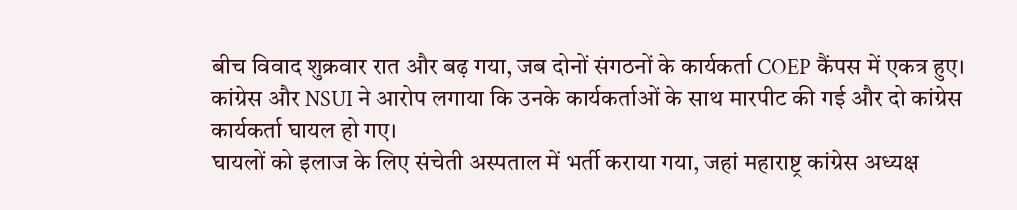बीच विवाद शुक्रवार रात और बढ़ गया, जब दोनों संगठनों के कार्यकर्ता COEP कैंपस में एकत्र हुए। कांग्रेस और NSUI ने आरोप लगाया कि उनके कार्यकर्ताओं के साथ मारपीट की गई और दो कांग्रेस कार्यकर्ता घायल हो गए।
घायलों को इलाज के लिए संचेती अस्पताल में भर्ती कराया गया, जहां महाराष्ट्र कांग्रेस अध्यक्ष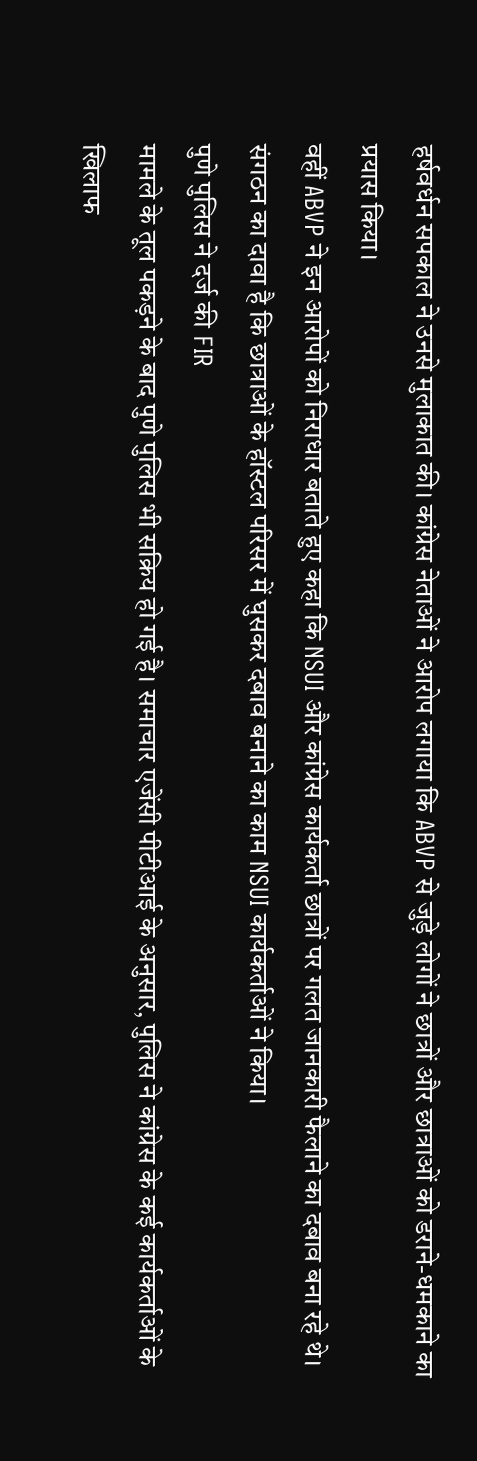हर्षवर्धन सपकाल ने उनसे मुलाकात की। कांग्रेस नेताओं ने आरोप लगाया कि ABVP से जुड़े लोगों ने छात्रों और छात्राओं को डराने-धमकाने का प्रयास किया।
वहीं ABVP ने इन आरोपों को निराधार बताते हुए कहा कि NSUI और कांग्रेस कार्यकर्ता छात्रों पर गलत जानकारी फैलाने का दबाव बना रहे थे। संगठन का दावा है कि छात्राओं के हॉस्टल परिसर में घुसकर दबाव बनाने का काम NSUI कार्यकर्ताओं ने किया।
पुणे पुलिस ने दर्ज की FIR
मामले के तूल पकड़ने के बाद पुणे पुलिस भी सक्रिय हो गई है। समाचार एजेंसी पीटीआई के अनुसार, पुलिस ने कांग्रेस के कई कार्यकर्ताओं के खिलाफ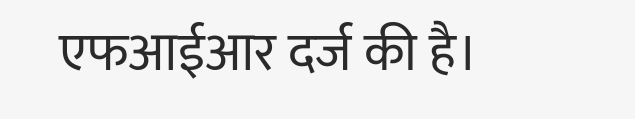एफआईआर दर्ज की है।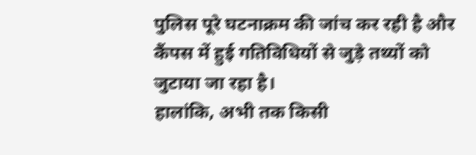पुलिस पूरे घटनाक्रम की जांच कर रही है और कैंपस में हुई गतिविधियों से जुड़े तथ्यों को जुटाया जा रहा है।
हालांकि, अभी तक किसी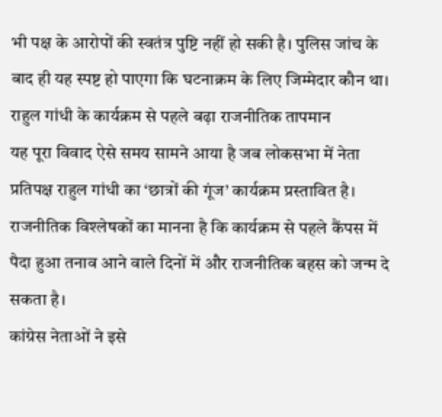भी पक्ष के आरोपों की स्वतंत्र पुष्टि नहीं हो सकी है। पुलिस जांच के बाद ही यह स्पष्ट हो पाएगा कि घटनाक्रम के लिए जिम्मेदार कौन था।
राहुल गांधी के कार्यक्रम से पहले बढ़ा राजनीतिक तापमान
यह पूरा विवाद ऐसे समय सामने आया है जब लोकसभा में नेता प्रतिपक्ष राहुल गांधी का ‘छात्रों की गूंज’ कार्यक्रम प्रस्तावित है। राजनीतिक विश्लेषकों का मानना है कि कार्यक्रम से पहले कैंपस में पैदा हुआ तनाव आने वाले दिनों में और राजनीतिक बहस को जन्म दे सकता है।
कांग्रेस नेताओं ने इसे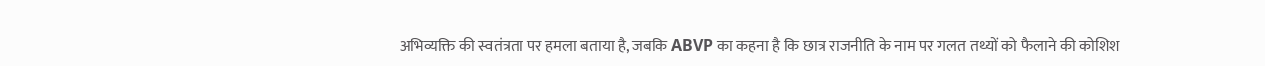अभिव्यक्ति की स्वतंत्रता पर हमला बताया है, जबकि ABVP का कहना है कि छात्र राजनीति के नाम पर गलत तथ्यों को फैलाने की कोशिश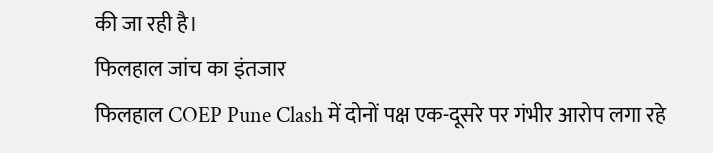की जा रही है।
फिलहाल जांच का इंतजार
फिलहाल COEP Pune Clash में दोनों पक्ष एक-दूसरे पर गंभीर आरोप लगा रहे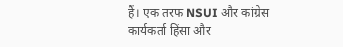हैं। एक तरफ NSUI और कांग्रेस कार्यकर्ता हिंसा और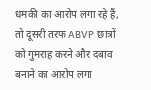धमकी का आरोप लगा रहे हैं, तो दूसरी तरफ ABVP छात्रों को गुमराह करने और दबाव बनाने का आरोप लगा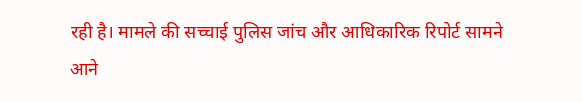रही है। मामले की सच्चाई पुलिस जांच और आधिकारिक रिपोर्ट सामने आने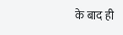के बाद ही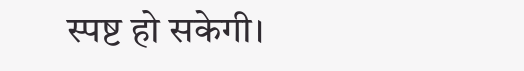स्पष्ट हो सकेगी।